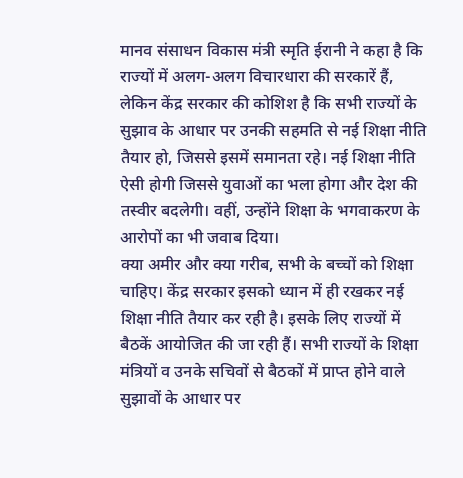मानव संसाधन विकास मंत्री स्मृति ईरानी ने कहा है कि राज्यों में अलग-अलग विचारधारा की सरकारें हैं, लेकिन केंद्र सरकार की कोशिश है कि सभी राज्यों के सुझाव के आधार पर उनकी सहमति से नई शिक्षा नीति तैयार हो, जिससे इसमें समानता रहे। नई शिक्षा नीति ऐसी होगी जिससे युवाओं का भला होगा और देश की तस्वीर बदलेगी। वहीं, उन्होंने शिक्षा के भगवाकरण के आरोपों का भी जवाब दिया।
क्या अमीर और क्या गरीब, सभी के बच्चों को शिक्षा चाहिए। केंद्र सरकार इसको ध्यान में ही रखकर नई शिक्षा नीति तैयार कर रही है। इसके लिए राज्यों में बैठकें आयोजित की जा रही हैं। सभी राज्यों के शिक्षा मंत्रियों व उनके सचिवों से बैठकों में प्राप्त होने वाले सुझावों के आधार पर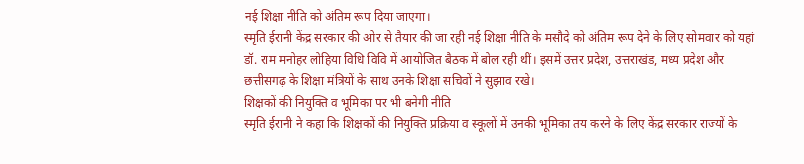नई शिक्षा नीति को अंतिम रूप दिया जाएगा।
स्मृति ईरानी केंद्र सरकार की ओर से तैयार की जा रही नई शिक्षा नीति के मसौदे को अंतिम रूप देने के लिए सोमवार को यहां डॉ. राम मनोहर लोहिया विधि विवि में आयोजित बैठक में बोल रही थीं। इसमें उत्तर प्रदेश, उत्तराखंड, मध्य प्रदेश और छत्तीसगढ़ के शिक्षा मंत्रियों के साथ उनके शिक्षा सचिवों ने सुझाव रखे।
शिक्षकों की नियुक्ति व भूमिका पर भी बनेगी नीति
स्मृति ईरानी ने कहा कि शिक्षकों की नियुक्ति प्रक्रिया व स्कूलों में उनकी भूमिका तय करने के लिए केंद्र सरकार राज्यों के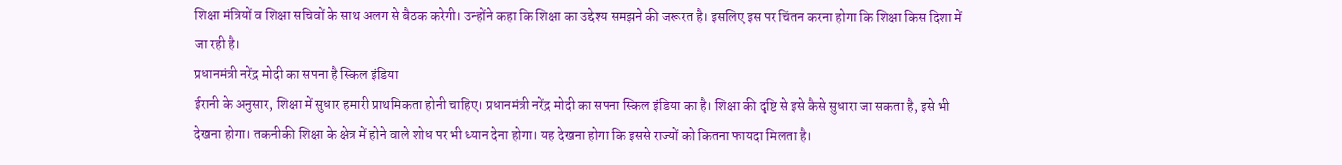शिक्षा मंत्रियों व शिक्षा सचिवों के साथ अलग से बैठक करेगी। उन्होंने कहा कि शिक्षा का उद्देश्य समझने की जरूरत है। इसलिए इस पर चिंतन करना होगा कि शिक्षा किस दिशा में जा रही है।
प्रधानमंत्री नरेंद्र मोदी का सपना है स्किल इंडिया
ईरानी के अनुसार, शिक्षा में सुधार हमारी प्राथमिकता होनी चाहिए। प्रधानमंत्री नरेंद्र मोदी का सपना स्किल इंडिया का है। शिक्षा की दृष्टि से इसे कैसे सुधारा जा सकता है, इसे भी देखना होगा। तकनीकी शिक्षा के क्षेत्र में होने वाले शोध पर भी ध्यान देना होगा। यह देखना होगा कि इससे राज्यों को कितना फायदा मिलता है।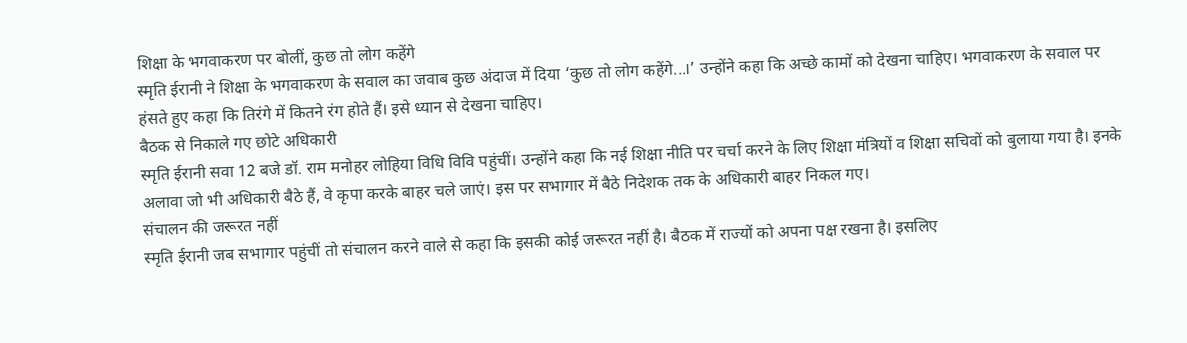शिक्षा के भगवाकरण पर बोलीं, कुछ तो लोग कहेंगे
स्मृति ईरानी ने शिक्षा के भगवाकरण के सवाल का जवाब कुछ अंदाज में दिया ‘कुछ तो लोग कहेंगे...।’ उन्होंने कहा कि अच्छे कामों को देखना चाहिए। भगवाकरण के सवाल पर हंसते हुए कहा कि तिरंगे में कितने रंग होते हैं। इसे ध्यान से देखना चाहिए।
बैठक से निकाले गए छोटे अधिकारी
स्मृति ईरानी सवा 12 बजे डॉ. राम मनोहर लोहिया विधि विवि पहुंचीं। उन्होंने कहा कि नई शिक्षा नीति पर चर्चा करने के लिए शिक्षा मंत्रियों व शिक्षा सचिवों को बुलाया गया है। इनके अलावा जो भी अधिकारी बैठे हैं, वे कृपा करके बाहर चले जाएं। इस पर सभागार में बैठे निदेशक तक के अधिकारी बाहर निकल गए।
संचालन की जरूरत नहीं
स्मृति ईरानी जब सभागार पहुंचीं तो संचालन करने वाले से कहा कि इसकी कोई जरूरत नहीं है। बैठक में राज्यों को अपना पक्ष रखना है। इसलिए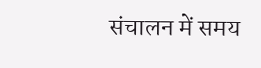संचालन में समय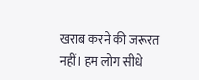खराब करने की जरूरत नहीं। हम लोग सीधे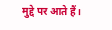मुद्दे पर आते हैं।